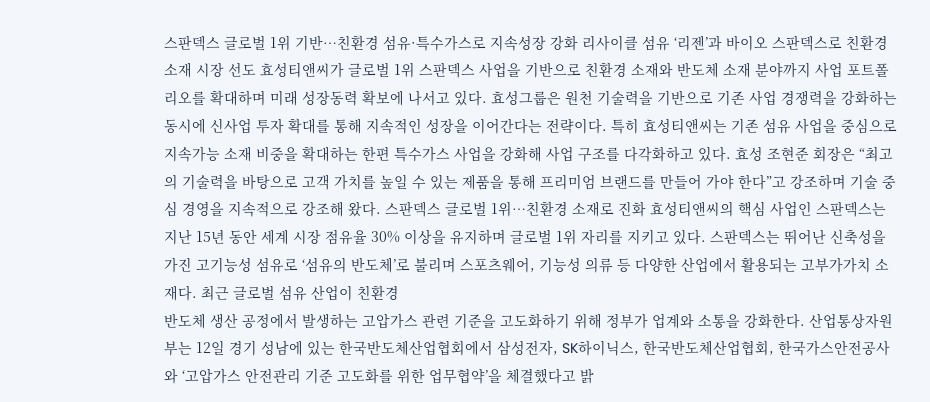스판덱스 글로벌 1위 기반…친환경 섬유·특수가스로 지속성장 강화 리사이클 섬유 ‘리젠’과 바이오 스판덱스로 친환경 소재 시장 선도 효성티앤씨가 글로벌 1위 스판덱스 사업을 기반으로 친환경 소재와 반도체 소재 분야까지 사업 포트폴리오를 확대하며 미래 성장동력 확보에 나서고 있다. 효성그룹은 원천 기술력을 기반으로 기존 사업 경쟁력을 강화하는 동시에 신사업 투자 확대를 통해 지속적인 성장을 이어간다는 전략이다. 특히 효성티앤씨는 기존 섬유 사업을 중심으로 지속가능 소재 비중을 확대하는 한편 특수가스 사업을 강화해 사업 구조를 다각화하고 있다. 효성 조현준 회장은 “최고의 기술력을 바탕으로 고객 가치를 높일 수 있는 제품을 통해 프리미엄 브랜드를 만들어 가야 한다”고 강조하며 기술 중심 경영을 지속적으로 강조해 왔다. 스판덱스 글로벌 1위…친환경 소재로 진화 효성티앤씨의 핵심 사업인 스판덱스는 지난 15년 동안 세계 시장 점유율 30% 이상을 유지하며 글로벌 1위 자리를 지키고 있다. 스판덱스는 뛰어난 신축성을 가진 고기능성 섬유로 ‘섬유의 반도체’로 불리며 스포츠웨어, 기능성 의류 등 다양한 산업에서 활용되는 고부가가치 소재다. 최근 글로벌 섬유 산업이 친환경
반도체 생산 공정에서 발생하는 고압가스 관련 기준을 고도화하기 위해 정부가 업계와 소통을 강화한다. 산업통상자원부는 12일 경기 성남에 있는 한국반도체산업협회에서 삼성전자, SK하이닉스, 한국반도체산업협회, 한국가스안전공사와 ‘고압가스 안전관리 기준 고도화를 위한 업무협약’을 체결했다고 밝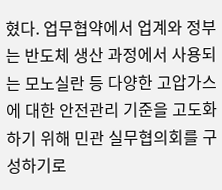혔다. 업무협약에서 업계와 정부는 반도체 생산 과정에서 사용되는 모노실란 등 다양한 고압가스에 대한 안전관리 기준을 고도화하기 위해 민관 실무협의회를 구성하기로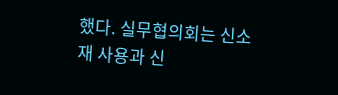했다. 실무협의회는 신소재 사용과 신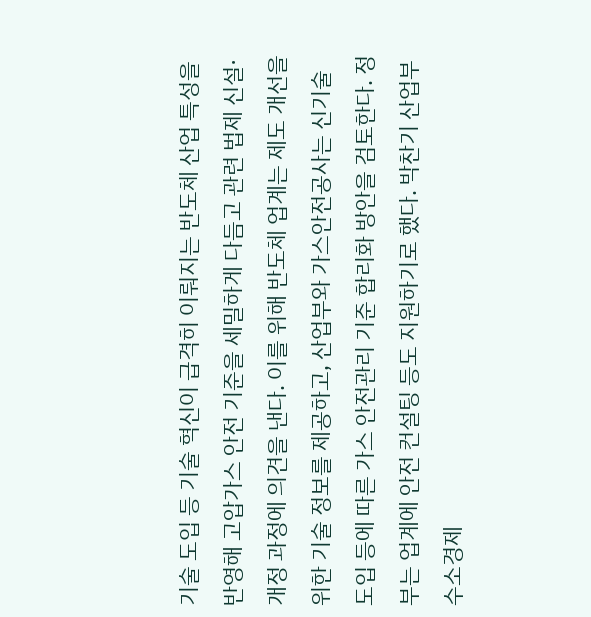기술 도입 등 기술 혁신이 급격히 이뤄지는 반도체 산업 특성을 반영해 고압가스 안전 기준을 세밀하게 다듬고 관련 법제 신설·개정 과정에 의견을 낸다. 이를 위해 반도체 업계는 제도 개선을 위한 기술 정보를 제공하고, 산업부와 가스안전공사는 신기술 도입 등에 따른 가스 안전관리 기준 합리화 방안을 검토한다. 정부는 업계에 안전 컨설팅 등도 지원하기로 했다. 박찬기 산업부 수소경제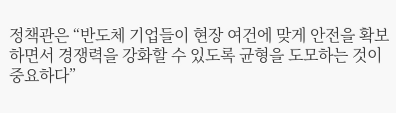정책관은 “반도체 기업들이 현장 여건에 맞게 안전을 확보하면서 경쟁력을 강화할 수 있도록 균형을 도모하는 것이 중요하다”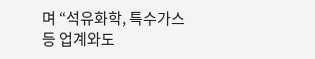며 “석유화학, 특수가스 등 업계와도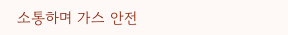소통하며 가스 안전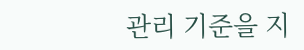관리 기준을 지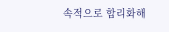속적으로 합리화해